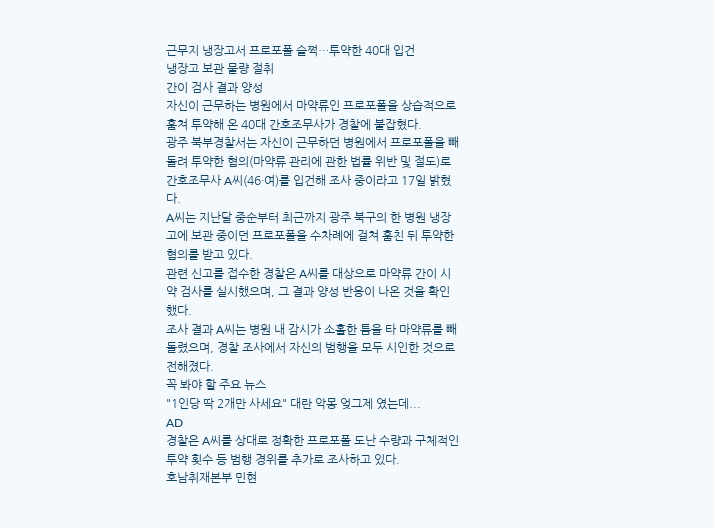근무지 냉장고서 프로포폴 슬쩍…투약한 40대 입건
냉장고 보관 물량 절취
간이 검사 결과 양성
자신이 근무하는 병원에서 마약류인 프로포폴을 상습적으로 훔쳐 투약해 온 40대 간호조무사가 경찰에 붙잡혔다.
광주 북부경찰서는 자신이 근무하던 병원에서 프로포폴을 빼돌려 투약한 혐의(마약류 관리에 관한 법률 위반 및 절도)로 간호조무사 A씨(46·여)를 입건해 조사 중이라고 17일 밝혔다.
A씨는 지난달 중순부터 최근까지 광주 북구의 한 병원 냉장고에 보관 중이던 프로포폴을 수차례에 걸쳐 훔친 뒤 투약한 혐의를 받고 있다.
관련 신고를 접수한 경찰은 A씨를 대상으로 마약류 간이 시약 검사를 실시했으며, 그 결과 양성 반응이 나온 것을 확인했다.
조사 결과 A씨는 병원 내 감시가 소홀한 틈을 타 마약류를 빼돌렸으며, 경찰 조사에서 자신의 범행을 모두 시인한 것으로 전해졌다.
꼭 봐야 할 주요 뉴스
"1인당 딱 2개만 사세요" 대란 악몽 엊그제 였는데...
AD
경찰은 A씨를 상대로 정확한 프로포폴 도난 수량과 구체적인 투약 횟수 등 범행 경위를 추가로 조사하고 있다.
호남취재본부 민현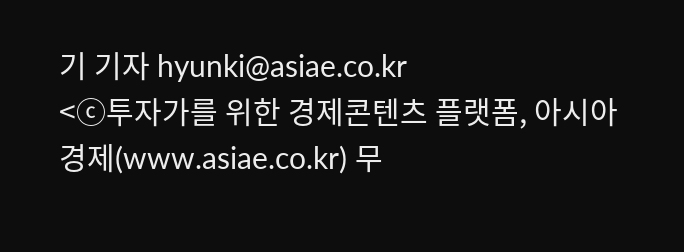기 기자 hyunki@asiae.co.kr
<ⓒ투자가를 위한 경제콘텐츠 플랫폼, 아시아경제(www.asiae.co.kr) 무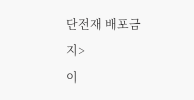단전재 배포금지>
이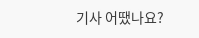기사 어땠나요?